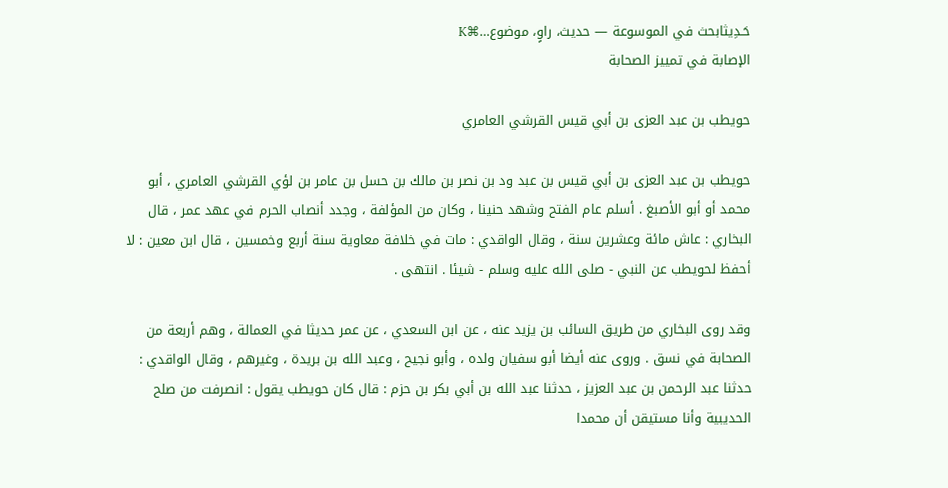حَـدِيثابحث في الموسوعة — حديث، راوٍ، موضوع…⌘K
الإصابة في تمييز الصحابة

حويطب بن عبد العزى بن أبي قيس القرشي العامري

حويطب بن عبد العزى بن أبي قيس بن عبد ود بن نصر بن مالك بن حسل بن عامر بن لؤي القرشي العامري ، أبو محمد أو أبو الأصبغ . أسلم عام الفتح وشهد حنينا ، وكان من المؤلفة ، وجدد أنصاب الحرم في عهد عمر ، قال البخاري : عاش مائة وعشرين سنة ، وقال الواقدي : مات في خلافة معاوية سنة أربع وخمسين ، قال ابن معين : لا أحفظ لحويطب عن النبي - صلى الله عليه وسلم - شيئا . انتهى .

وقد روى البخاري من طريق السائب بن يزيد عنه ، عن ابن السعدي ، عن عمر حديثا في العمالة ، وهم أربعة من الصحابة في نسق . وروى عنه أيضا أبو سفيان ولده ، وأبو نجيح ، وعبد الله بن بريدة ، وغيرهم ، وقال الواقدي : حدثنا عبد الرحمن بن عبد العزيز ، حدثنا عبد الله بن أبي بكر بن حزم : قال كان حويطب يقول : انصرفت من صلح الحديبية وأنا مستيقن أن محمدا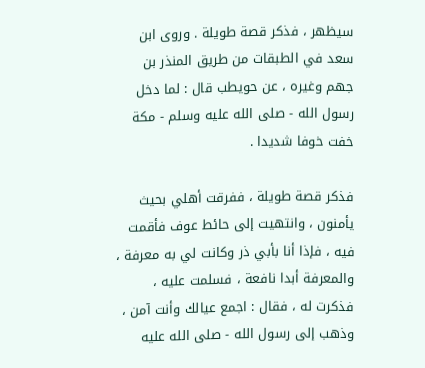سيظهر ، فذكر قصة طويلة . وروى ابن سعد في الطبقات من طريق المنذر بن جهم وغيره ، عن حويطب قال : لما دخل رسول الله - صلى الله عليه وسلم - مكة خفت خوفا شديدا .

فذكر قصة طويلة ، ففرقت أهلي بحيث يأمنون ، وانتهيت إلى حائط عوف فأقمت فيه ، فإذا أنا بأبي ذر وكانت لي به معرفة ، والمعرفة أبدا نافعة ، فسلمت عليه ، فذكرت له ، فقال : اجمع عيالك وأنت آمن ، وذهب إلى رسول الله - صلى الله عليه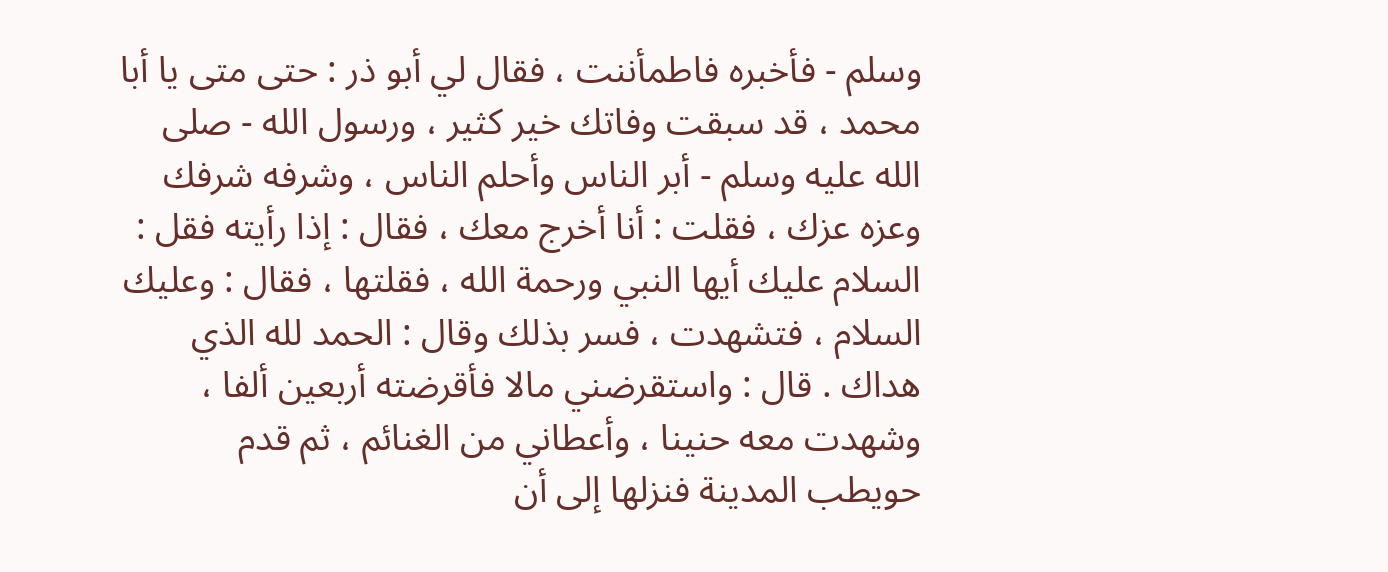وسلم - فأخبره فاطمأننت ، فقال لي أبو ذر : حتى متى يا أبا محمد ، قد سبقت وفاتك خير كثير ، ورسول الله - صلى الله عليه وسلم - أبر الناس وأحلم الناس ، وشرفه شرفك وعزه عزك ، فقلت : أنا أخرج معك ، فقال : إذا رأيته فقل : السلام عليك أيها النبي ورحمة الله ، فقلتها ، فقال : وعليك السلام ، فتشهدت ، فسر بذلك وقال : الحمد لله الذي هداك . قال : واستقرضني مالا فأقرضته أربعين ألفا ، وشهدت معه حنينا ، وأعطاني من الغنائم ، ثم قدم حويطب المدينة فنزلها إلى أن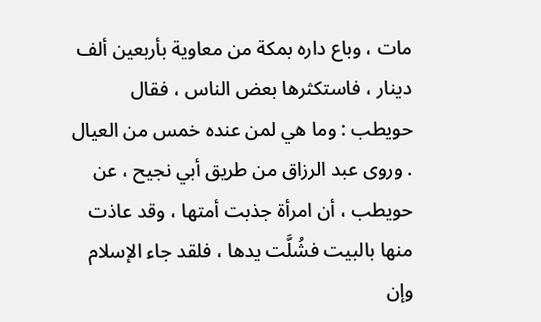مات ، وباع داره بمكة من معاوية بأربعين ألف دينار ، فاستكثرها بعض الناس ، فقال حويطب : وما هي لمن عنده خمس من العيال . وروى عبد الرزاق من طريق أبي نجيح ، عن حويطب ، أن امرأة جذبت أمتها ، وقد عاذت منها بالبيت فشُلَّت يدها ، فلقد جاء الإسلام وإن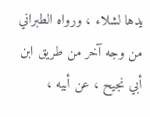يدها لشلاء ، ورواه الطبراني من وجه آخر من طريق ابن أبي نجيح ، عن أبيه ،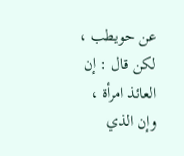عن حويطب ، لكن قال : إن العائذ امرأة ، وإن الذي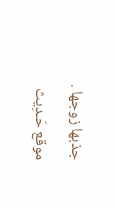جذبها زوجها .

موقع حَـدِيث